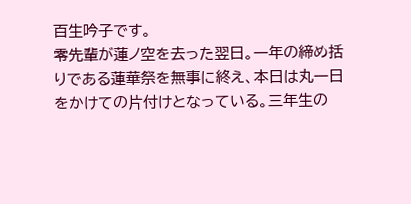百生吟子です。
零先輩が蓮ノ空を去った翌日。一年の締め括りである蓮華祭を無事に終え、本日は丸一日をかけての片付けとなっている。三年生の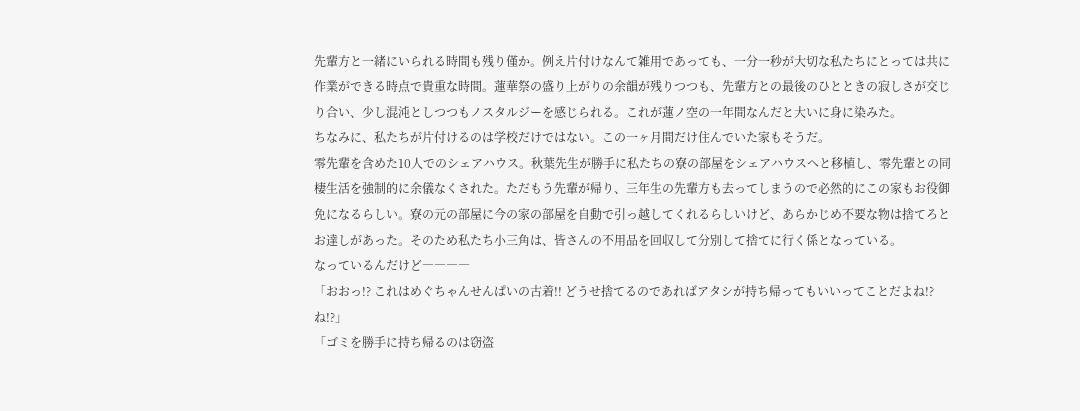先輩方と一緒にいられる時間も残り僅か。例え片付けなんて雑用であっても、一分一秒が大切な私たちにとっては共に作業ができる時点で貴重な時間。蓮華祭の盛り上がりの余韻が残りつつも、先輩方との最後のひとときの寂しさが交じり合い、少し混沌としつつもノスタルジーを感じられる。これが蓮ノ空の一年間なんだと大いに身に染みた。
ちなみに、私たちが片付けるのは学校だけではない。この一ヶ月間だけ住んでいた家もそうだ。
零先輩を含めた10人でのシェアハウス。秋葉先生が勝手に私たちの寮の部屋をシェアハウスへと移植し、零先輩との同棲生活を強制的に余儀なくされた。ただもう先輩が帰り、三年生の先輩方も去ってしまうので必然的にこの家もお役御免になるらしい。寮の元の部屋に今の家の部屋を自動で引っ越してくれるらしいけど、あらかじめ不要な物は捨てろとお達しがあった。そのため私たち小三角は、皆さんの不用品を回収して分別して捨てに行く係となっている。
なっているんだけど――――
「おおっ!? これはめぐちゃんせんぱいの古着!! どうせ捨てるのであればアタシが持ち帰ってもいいってことだよね!? ね!?」
「ゴミを勝手に持ち帰るのは窃盗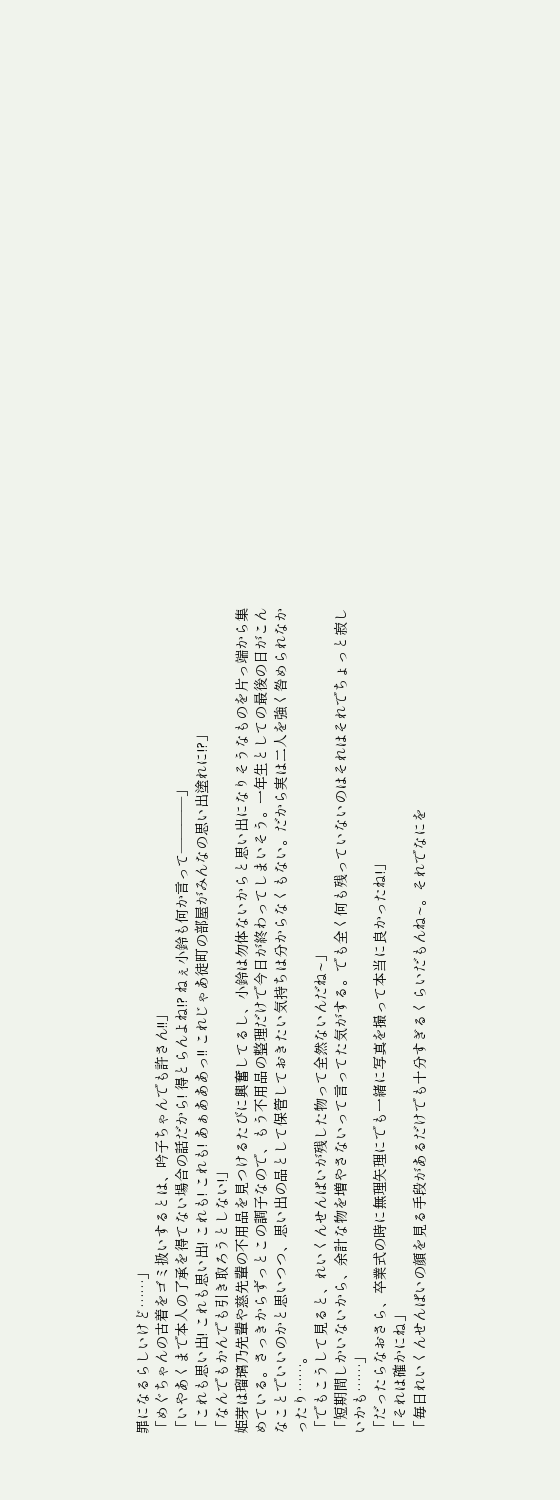罪になるらしいけど……」
「めぐちゃんの古着をゴミ扱いするとは、吟子ちゃんでも許さん!!」
「いやあくまで本人の了承を得てない場合の話だから! 得とらんよね!? ねぇ小鈴も何か言って――――」
「これも思い出! これも思い出! これも! これも! あぁあああっ!! これじゃあ徒町の部屋がみんなの思い出塗れに!?」
「なんでもかんでも引き取ろうとしない!」
姫芽は瑠璃乃先輩や慈先輩の不用品を見つけるたびに興奮してるし、小鈴は勿体ないからと思い出になりそうなものを片っ端から集めている。さっきからずっとこの調子なので、もう不用品の整理だけで今日が終わってしまいそう。一年生としての最後の日がこんなことでいいのかと思いつつ、思い出の品として保管しておきたい気持ちは分からなくもない。だから実は二人を強く咎められなかったり……。
「でもこうして見ると、れいくんせんぱいが残した物って全然ないんだね~」
「短期間しかいないから、余計な物を増やさないって言ってた気がする。でも全く何も残っていないのはそれはそれでちょっと寂しいかも……」
「だったらなおさら、卒業式の時に無理矢理にでも一緒に写真を撮って本当に良かったね!」
「それは確かにね」
「毎日れいくんせんぱいの顔を見る手段があるだけでも十分すぎるくらいだもんね~。それでなにを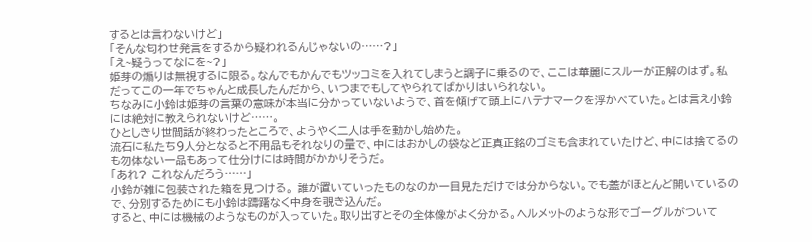するとは言わないけど」
「そんな匂わせ発言をするから疑われるんじゃないの……?」
「え~疑うってなにを~?」
姫芽の煽りは無視するに限る。なんでもかんでもツッコミを入れてしまうと調子に乗るので、ここは華麗にスルーが正解のはず。私だってこの一年でちゃんと成長したんだから、いつまでもしてやられてばかりはいられない。
ちなみに小鈴は姫芽の言葉の意味が本当に分かっていないようで、首を傾げて頭上にハテナマークを浮かべていた。とは言え小鈴には絶対に教えられないけど……。
ひとしきり世間話が終わったところで、ようやく二人は手を動かし始めた。
流石に私たち9人分となると不用品もそれなりの量で、中にはおかしの袋など正真正銘のゴミも含まれていたけど、中には捨てるのも勿体ない一品もあって仕分けには時間がかかりそうだ。
「あれ? これなんだろう……」
小鈴が雑に包装された箱を見つける。 誰が置いていったものなのか一目見ただけでは分からない。でも蓋がほとんど開いているので、分別するためにも小鈴は躊躇なく中身を覗き込んだ。
すると、中には機械のようなものが入っていた。取り出すとその全体像がよく分かる。ヘルメットのような形でゴーグルがついて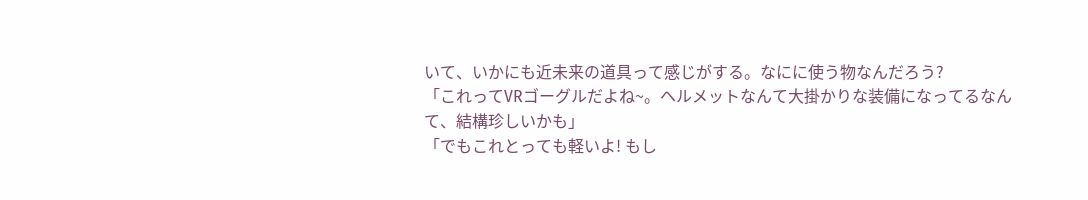いて、いかにも近未来の道具って感じがする。なにに使う物なんだろう?
「これってVRゴーグルだよね~。ヘルメットなんて大掛かりな装備になってるなんて、結構珍しいかも」
「でもこれとっても軽いよ! もし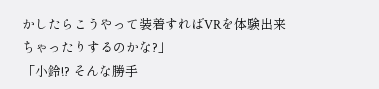かしたらこうやって装着すればVRを体験出来ちゃったりするのかな?」
「小鈴!? そんな勝手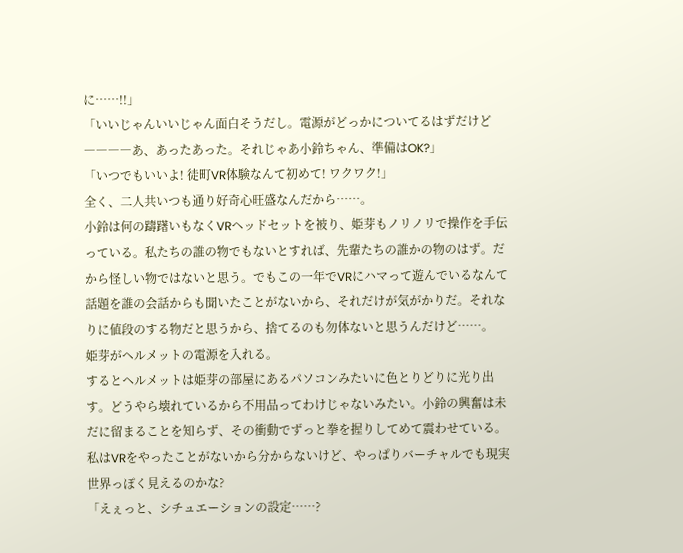に……!!」
「いいじゃんいいじゃん面白そうだし。電源がどっかについてるはずだけど――――あ、あったあった。それじゃあ小鈴ちゃん、準備はOK?」
「いつでもいいよ! 徒町VR体験なんて初めて! ワクワク!」
全く、二人共いつも通り好奇心旺盛なんだから……。
小鈴は何の躊躇いもなくVRヘッドセットを被り、姫芽もノリノリで操作を手伝っている。私たちの誰の物でもないとすれば、先輩たちの誰かの物のはず。だから怪しい物ではないと思う。でもこの一年でVRにハマって遊んでいるなんて話題を誰の会話からも聞いたことがないから、それだけが気がかりだ。それなりに値段のする物だと思うから、捨てるのも勿体ないと思うんだけど……。
姫芽がヘルメットの電源を入れる。
するとヘルメットは姫芽の部屋にあるパソコンみたいに色とりどりに光り出す。どうやら壊れているから不用品ってわけじゃないみたい。小鈴の興奮は未だに留まることを知らず、その衝動でずっと拳を握りしてめて震わせている。私はVRをやったことがないから分からないけど、やっぱりバーチャルでも現実世界っぽく見えるのかな?
「えぇっと、シチュエーションの設定……?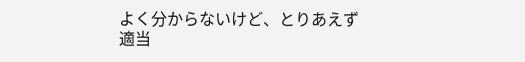よく分からないけど、とりあえず適当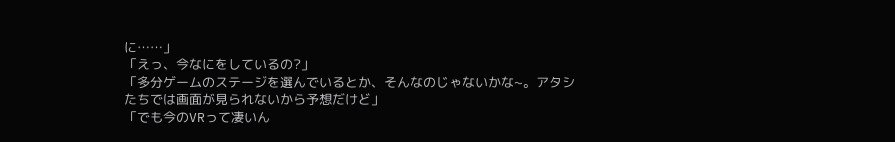に……」
「えっ、今なにをしているの?」
「多分ゲームのステージを選んでいるとか、そんなのじゃないかな~。アタシたちでは画面が見られないから予想だけど」
「でも今のVRって凄いん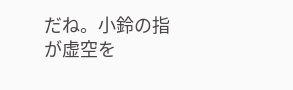だね。小鈴の指が虚空を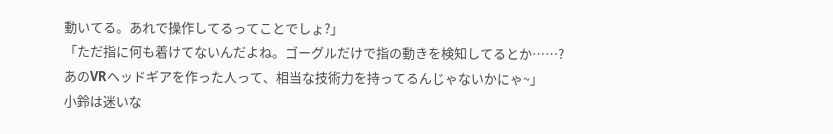動いてる。あれで操作してるってことでしょ?」
「ただ指に何も着けてないんだよね。ゴーグルだけで指の動きを検知してるとか……? あのVRヘッドギアを作った人って、相当な技術力を持ってるんじゃないかにゃ~」
小鈴は迷いな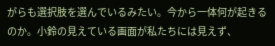がらも選択肢を選んでいるみたい。今から一体何が起きるのか。小鈴の見えている画面が私たちには見えず、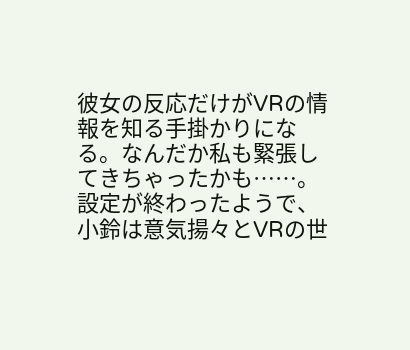彼女の反応だけがVRの情報を知る手掛かりになる。なんだか私も緊張してきちゃったかも……。
設定が終わったようで、小鈴は意気揚々とVRの世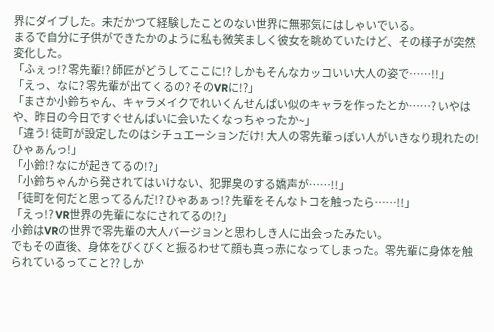界にダイブした。未だかつて経験したことのない世界に無邪気にはしゃいでいる。
まるで自分に子供ができたかのように私も微笑ましく彼女を眺めていたけど、その様子が突然変化した。
「ふぇっ!? 零先輩!? 師匠がどうしてここに!? しかもそんなカッコいい大人の姿で……!!」
「えっ、なに? 零先輩が出てくるの? そのVRに!?」
「まさか小鈴ちゃん、キャラメイクでれいくんせんぱい似のキャラを作ったとか……? いやはや、昨日の今日ですぐせんぱいに会いたくなっちゃったか~」
「違う! 徒町が設定したのはシチュエーションだけ! 大人の零先輩っぽい人がいきなり現れたの! ひゃぁんっ!」
「小鈴!? なにが起きてるの!?」
「小鈴ちゃんから発されてはいけない、犯罪臭のする嬌声が……!!」
「徒町を何だと思ってるんだ!? ひゃあぁっ!? 先輩をそんなトコを触ったら……!!」
「えっ!? VR世界の先輩になにされてるの!?」
小鈴はVRの世界で零先輩の大人バージョンと思わしき人に出会ったみたい。
でもその直後、身体をびくびくと振るわせて顔も真っ赤になってしまった。零先輩に身体を触られているってこと?? しか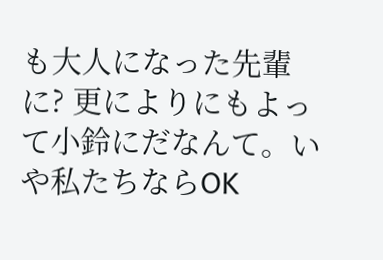も大人になった先輩に? 更によりにもよって小鈴にだなんて。いや私たちならOK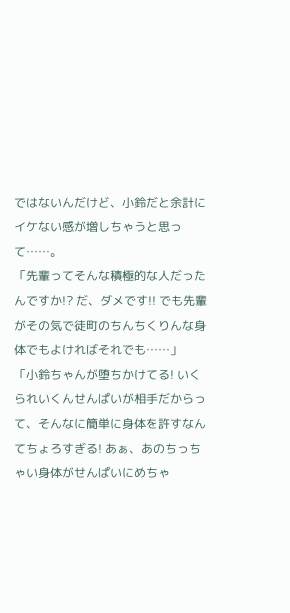ではないんだけど、小鈴だと余計にイケない感が増しちゃうと思って……。
「先輩ってそんな積極的な人だったんですか!? だ、ダメです!! でも先輩がその気で徒町のちんちくりんな身体でもよければそれでも……」
「小鈴ちゃんが堕ちかけてる! いくられいくんせんぱいが相手だからって、そんなに簡単に身体を許すなんてちょろすぎる! あぁ、あのちっちゃい身体がせんぱいにめちゃ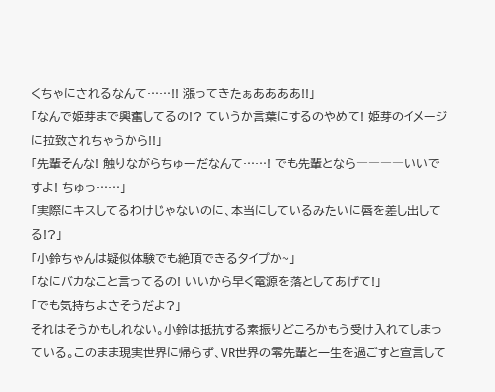くちゃにされるなんて……!! 漲ってきたぁああああ!!」
「なんで姫芽まで興奮してるの!? ていうか言葉にするのやめて! 姫芽のイメージに拉致されちゃうから!!」
「先輩そんな! 触りながらちゅーだなんて……! でも先輩となら――――いいですよ! ちゅっ……」
「実際にキスしてるわけじゃないのに、本当にしているみたいに唇を差し出してる!?」
「小鈴ちゃんは疑似体験でも絶頂できるタイプか~」
「なにバカなこと言ってるの! いいから早く電源を落としてあげて!」
「でも気持ちよさそうだよ?」
それはそうかもしれない。小鈴は抵抗する素振りどころかもう受け入れてしまっている。このまま現実世界に帰らず、VR世界の零先輩と一生を過ごすと宣言して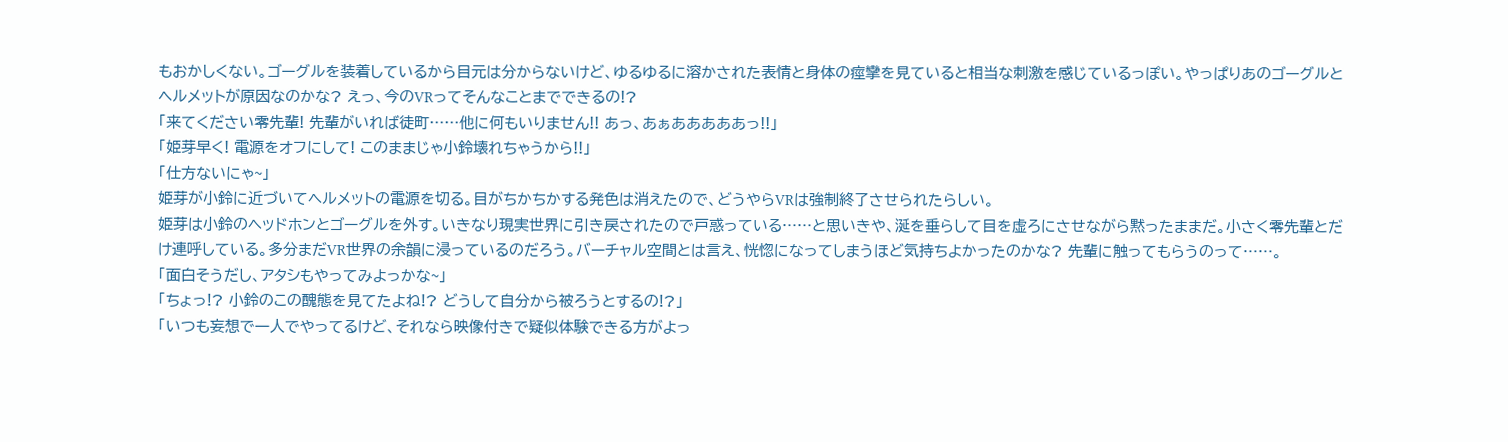もおかしくない。ゴーグルを装着しているから目元は分からないけど、ゆるゆるに溶かされた表情と身体の痙攣を見ていると相当な刺激を感じているっぽい。やっぱりあのゴーグルとヘルメットが原因なのかな? えっ、今のVRってそんなことまでできるの!?
「来てください零先輩! 先輩がいれば徒町……他に何もいりません!! あっ、あぁあああああっ!!」
「姫芽早く! 電源をオフにして! このままじゃ小鈴壊れちゃうから!!」
「仕方ないにゃ~」
姫芽が小鈴に近づいてヘルメットの電源を切る。目がちかちかする発色は消えたので、どうやらVRは強制終了させられたらしい。
姫芽は小鈴のヘッドホンとゴーグルを外す。いきなり現実世界に引き戻されたので戸惑っている……と思いきや、涎を垂らして目を虚ろにさせながら黙ったままだ。小さく零先輩とだけ連呼している。多分まだVR世界の余韻に浸っているのだろう。バーチャル空間とは言え、恍惚になってしまうほど気持ちよかったのかな? 先輩に触ってもらうのって……。
「面白そうだし、アタシもやってみよっかな~」
「ちょっ!? 小鈴のこの醜態を見てたよね!? どうして自分から被ろうとするの!?」
「いつも妄想で一人でやってるけど、それなら映像付きで疑似体験できる方がよっ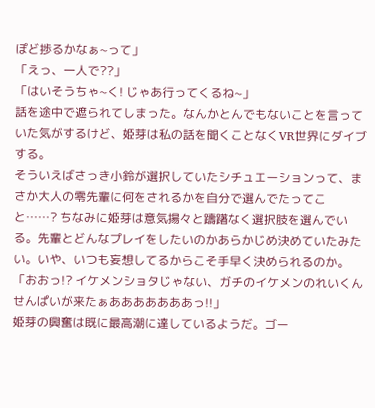ぽど捗るかなぁ~って」
「えっ、一人で??」
「はいそうちゃ~く! じゃあ行ってくるね~」
話を途中で遮られてしまった。なんかとんでもないことを言っていた気がするけど、姫芽は私の話を聞くことなくVR世界にダイブする。
そういえばさっき小鈴が選択していたシチュエーションって、まさか大人の零先輩に何をされるかを自分で選んでたってこと……? ちなみに姫芽は意気揚々と躊躇なく選択肢を選んでいる。先輩とどんなプレイをしたいのかあらかじめ決めていたみたい。いや、いつも妄想してるからこそ手早く決められるのか。
「おおっ!? イケメンショタじゃない、ガチのイケメンのれいくんせんぱいが来たぁあああああああっ!!」
姫芽の興奮は既に最高潮に達しているようだ。ゴー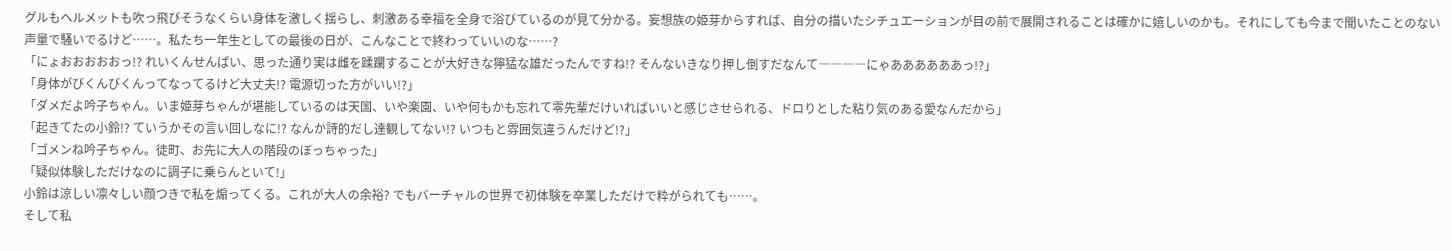グルもヘルメットも吹っ飛びそうなくらい身体を激しく揺らし、刺激ある幸福を全身で浴びているのが見て分かる。妄想族の姫芽からすれば、自分の描いたシチュエーションが目の前で展開されることは確かに嬉しいのかも。それにしても今まで聞いたことのない声量で騒いでるけど……。私たち一年生としての最後の日が、こんなことで終わっていいのな……?
「にょおおおおおっ!? れいくんせんぱい、思った通り実は雌を蹂躙することが大好きな獰猛な雄だったんですね!? そんないきなり押し倒すだなんて――――にゃああああああっ!?」
「身体がびくんびくんってなってるけど大丈夫!? 電源切った方がいい!?」
「ダメだよ吟子ちゃん。いま姫芽ちゃんが堪能しているのは天国、いや楽園、いや何もかも忘れて零先輩だけいればいいと感じさせられる、ドロりとした粘り気のある愛なんだから」
「起きてたの小鈴!? ていうかその言い回しなに!? なんか詩的だし達観してない!? いつもと雰囲気違うんだけど!?」
「ゴメンね吟子ちゃん。徒町、お先に大人の階段のぼっちゃった」
「疑似体験しただけなのに調子に乗らんといて!」
小鈴は涼しい凛々しい顔つきで私を煽ってくる。これが大人の余裕? でもバーチャルの世界で初体験を卒業しただけで粋がられても……。
そして私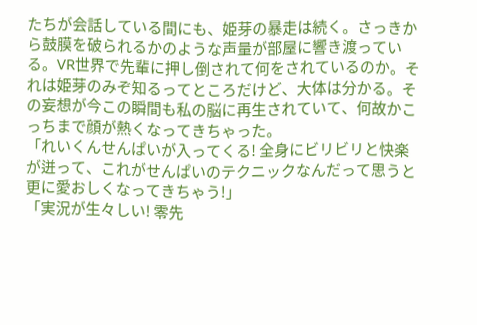たちが会話している間にも、姫芽の暴走は続く。さっきから鼓膜を破られるかのような声量が部屋に響き渡っている。VR世界で先輩に押し倒されて何をされているのか。それは姫芽のみぞ知るってところだけど、大体は分かる。その妄想が今この瞬間も私の脳に再生されていて、何故かこっちまで顔が熱くなってきちゃった。
「れいくんせんぱいが入ってくる! 全身にビリビリと快楽が迸って、これがせんぱいのテクニックなんだって思うと更に愛おしくなってきちゃう!」
「実況が生々しい! 零先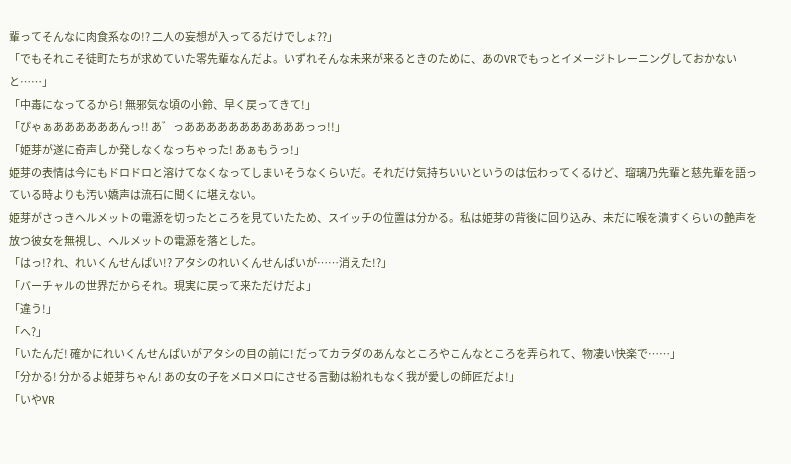輩ってそんなに肉食系なの!? 二人の妄想が入ってるだけでしょ??」
「でもそれこそ徒町たちが求めていた零先輩なんだよ。いずれそんな未来が来るときのために、あのVRでもっとイメージトレーニングしておかないと……」
「中毒になってるから! 無邪気な頃の小鈴、早く戻ってきて!」
「ぴゃぁああああああんっ!! あ゛っあああああああああああっっ!!」
「姫芽が遂に奇声しか発しなくなっちゃった! あぁもうっ!」
姫芽の表情は今にもドロドロと溶けてなくなってしまいそうなくらいだ。それだけ気持ちいいというのは伝わってくるけど、瑠璃乃先輩と慈先輩を語っている時よりも汚い嬌声は流石に聞くに堪えない。
姫芽がさっきヘルメットの電源を切ったところを見ていたため、スイッチの位置は分かる。私は姫芽の背後に回り込み、未だに喉を潰すくらいの艶声を放つ彼女を無視し、ヘルメットの電源を落とした。
「はっ!? れ、れいくんせんぱい!? アタシのれいくんせんぱいが……消えた!?」
「バーチャルの世界だからそれ。現実に戻って来ただけだよ」
「違う!」
「へ?」
「いたんだ! 確かにれいくんせんぱいがアタシの目の前に! だってカラダのあんなところやこんなところを弄られて、物凄い快楽で……」
「分かる! 分かるよ姫芽ちゃん! あの女の子をメロメロにさせる言動は紛れもなく我が愛しの師匠だよ!」
「いやVR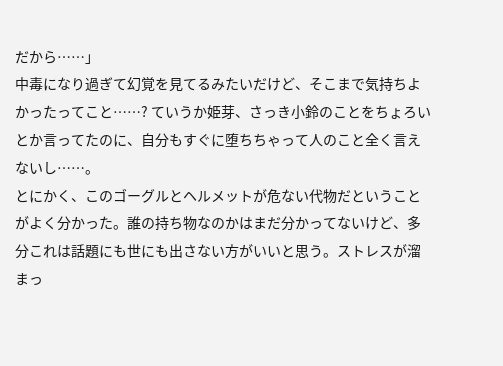だから……」
中毒になり過ぎて幻覚を見てるみたいだけど、そこまで気持ちよかったってこと……? ていうか姫芽、さっき小鈴のことをちょろいとか言ってたのに、自分もすぐに堕ちちゃって人のこと全く言えないし……。
とにかく、このゴーグルとヘルメットが危ない代物だということがよく分かった。誰の持ち物なのかはまだ分かってないけど、多分これは話題にも世にも出さない方がいいと思う。ストレスが溜まっ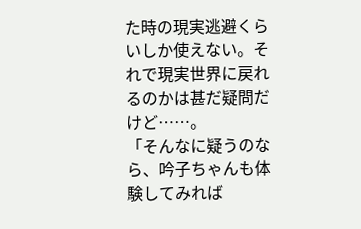た時の現実逃避くらいしか使えない。それで現実世界に戻れるのかは甚だ疑問だけど……。
「そんなに疑うのなら、吟子ちゃんも体験してみれば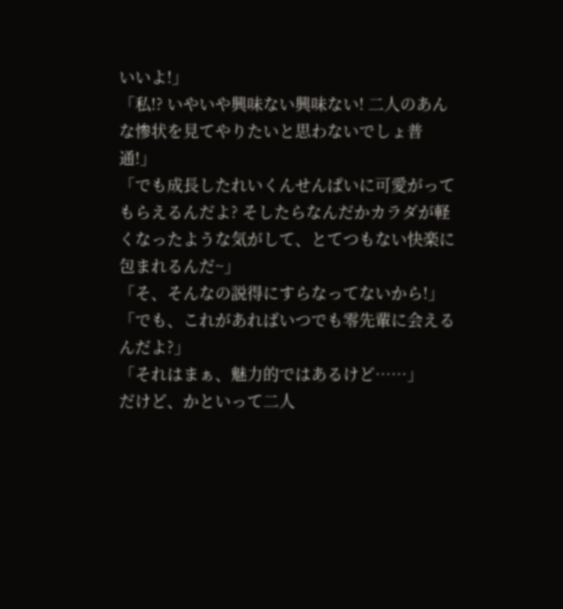いいよ!」
「私!? いやいや興味ない興味ない! 二人のあんな惨状を見てやりたいと思わないでしょ普通!」
「でも成長したれいくんせんぱいに可愛がってもらえるんだよ? そしたらなんだかカラダが軽くなったような気がして、とてつもない快楽に包まれるんだ~」
「そ、そんなの説得にすらなってないから!」
「でも、これがあればいつでも零先輩に会えるんだよ?」
「それはまぁ、魅力的ではあるけど……」
だけど、かといって二人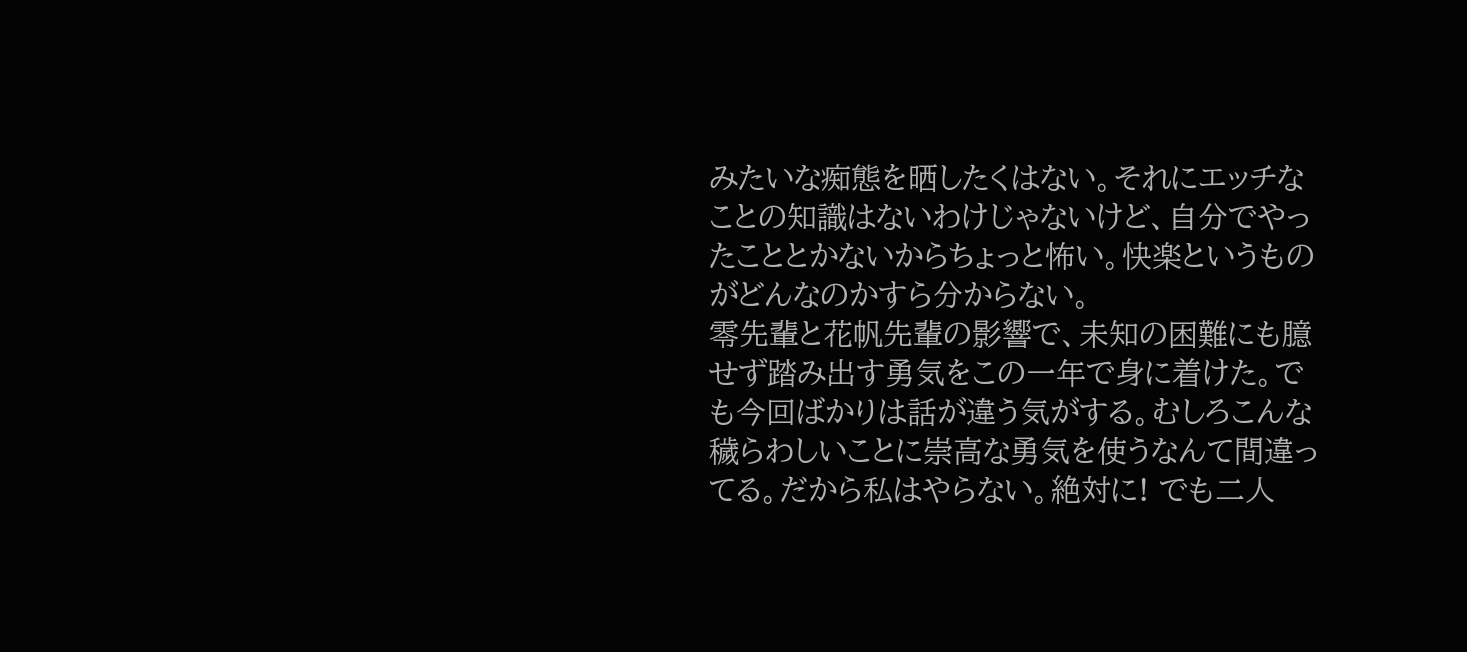みたいな痴態を晒したくはない。それにエッチなことの知識はないわけじゃないけど、自分でやったこととかないからちょっと怖い。快楽というものがどんなのかすら分からない。
零先輩と花帆先輩の影響で、未知の困難にも臆せず踏み出す勇気をこの一年で身に着けた。でも今回ばかりは話が違う気がする。むしろこんな穢らわしいことに崇高な勇気を使うなんて間違ってる。だから私はやらない。絶対に! でも二人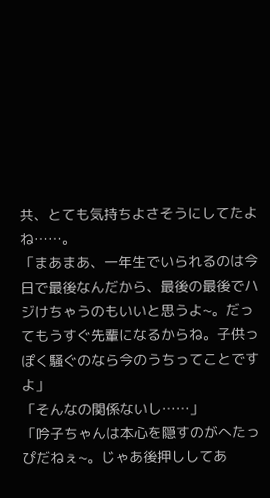共、とても気持ちよさそうにしてたよね……。
「まあまあ、一年生でいられるのは今日で最後なんだから、最後の最後でハジけちゃうのもいいと思うよ~。だってもうすぐ先輩になるからね。子供っぽく騒ぐのなら今のうちってことですよ」
「そんなの関係ないし……」
「吟子ちゃんは本心を隠すのがへたっぴだねぇ~。じゃあ後押ししてあ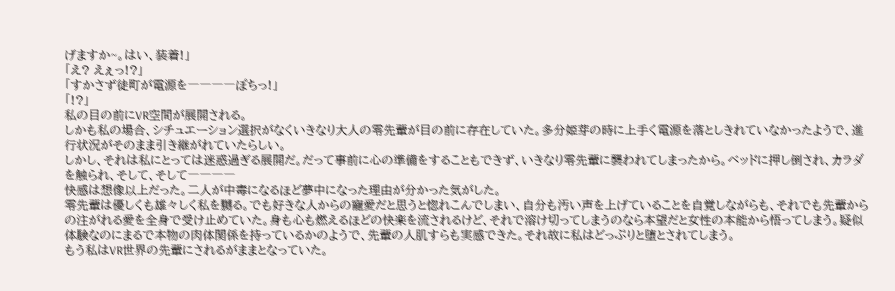げますか~。はい、装着!」
「え? えぇっ!?」
「すかさず徒町が電源を――――ぽちっ!」
「!?」
私の目の前にVR空間が展開される。
しかも私の場合、シチュエーション選択がなくいきなり大人の零先輩が目の前に存在していた。多分姫芽の時に上手く電源を落としきれていなかったようで、進行状況がそのまま引き継がれていたらしい。
しかし、それは私にとっては迷惑過ぎる展開だ。だって事前に心の準備をすることもできず、いきなり零先輩に襲われてしまったから。ベッドに押し倒され、カラダを触られ、そして、そして――――
快感は想像以上だった。二人が中毒になるほど夢中になった理由が分かった気がした。
零先輩は優しくも雄々しく私を嬲る。でも好きな人からの寵愛だと思うと惚れこんでしまい、自分も汚い声を上げていることを自覚しながらも、それでも先輩からの注がれる愛を全身で受け止めていた。身も心も燃えるほどの快楽を流されるけど、それで溶け切ってしまうのなら本望だと女性の本能から悟ってしまう。疑似体験なのにまるで本物の肉体関係を持っているかのようで、先輩の人肌すらも実感できた。それ故に私はどっぷりと堕とされてしまう。
もう私はVR世界の先輩にされるがままとなっていた。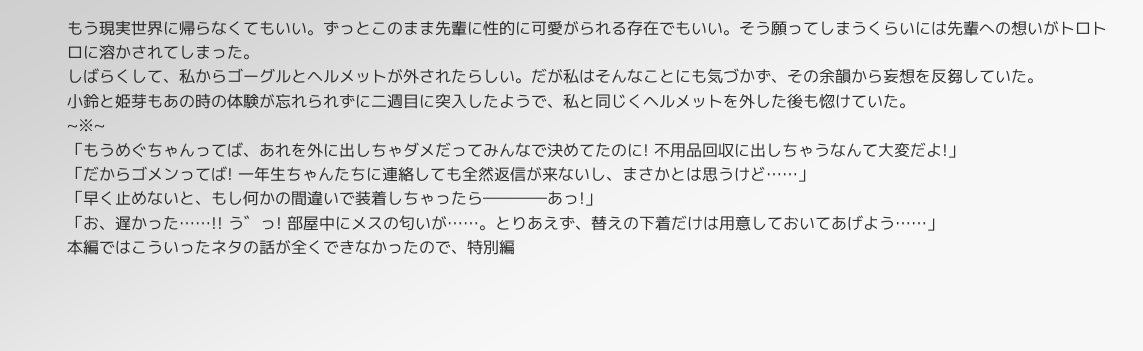もう現実世界に帰らなくてもいい。ずっとこのまま先輩に性的に可愛がられる存在でもいい。そう願ってしまうくらいには先輩への想いがトロトロに溶かされてしまった。
しばらくして、私からゴーグルとヘルメットが外されたらしい。だが私はそんなことにも気づかず、その余韻から妄想を反芻していた。
小鈴と姫芽もあの時の体験が忘れられずに二週目に突入したようで、私と同じくヘルメットを外した後も惚けていた。
~※~
「もうめぐちゃんってば、あれを外に出しちゃダメだってみんなで決めてたのに! 不用品回収に出しちゃうなんて大変だよ!」
「だからゴメンってば! 一年生ちゃんたちに連絡しても全然返信が来ないし、まさかとは思うけど……」
「早く止めないと、もし何かの間違いで装着しちゃったら――――あっ!」
「お、遅かった……!! う゛っ! 部屋中にメスの匂いが……。とりあえず、替えの下着だけは用意しておいてあげよう……」
本編ではこういったネタの話が全くできなかったので、特別編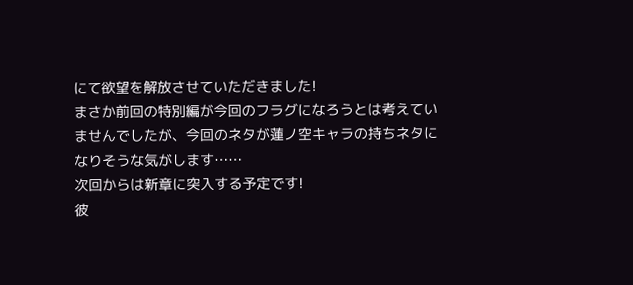にて欲望を解放させていただきました!
まさか前回の特別編が今回のフラグになろうとは考えていませんでしたが、今回のネタが蓮ノ空キャラの持ちネタになりそうな気がします……
次回からは新章に突入する予定です!
彼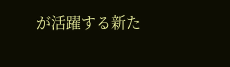が活躍する新た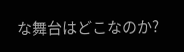な舞台はどこなのか?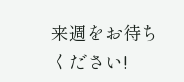来週をお待ちください!